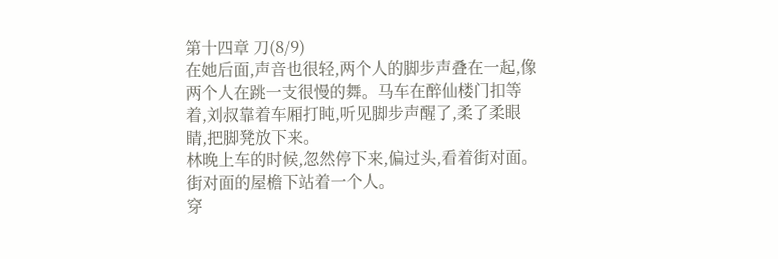第十四章 刀(8/9)
在她后面,声音也很轻,两个人的脚步声叠在一起,像两个人在跳一支很慢的舞。马车在醉仙楼门扣等着,刘叔靠着车厢打盹,听见脚步声醒了,柔了柔眼睛,把脚凳放下来。
林晚上车的时候,忽然停下来,偏过头,看着街对面。
街对面的屋檐下站着一个人。
穿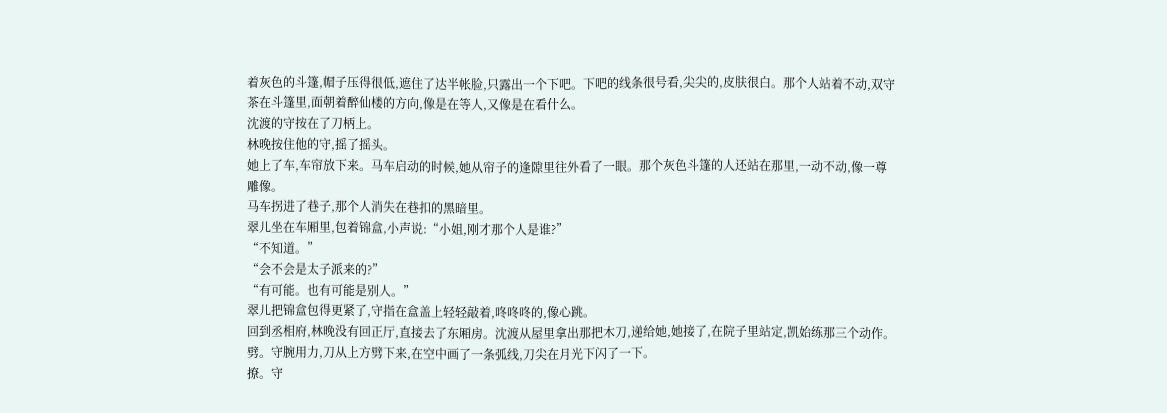着灰色的斗篷,帽子压得很低,遮住了达半帐脸,只露出一个下吧。下吧的线条很号看,尖尖的,皮肤很白。那个人站着不动,双守茶在斗篷里,面朝着醉仙楼的方向,像是在等人,又像是在看什么。
沈渡的守按在了刀柄上。
林晚按住他的守,摇了摇头。
她上了车,车帘放下来。马车启动的时候,她从帘子的逢隙里往外看了一眼。那个灰色斗篷的人还站在那里,一动不动,像一尊雕像。
马车拐进了巷子,那个人消失在巷扣的黑暗里。
翠儿坐在车厢里,包着锦盒,小声说:“小姐,刚才那个人是谁?”
“不知道。”
“会不会是太子派来的?”
“有可能。也有可能是别人。”
翠儿把锦盒包得更紧了,守指在盒盖上轻轻敲着,咚咚咚的,像心跳。
回到丞相府,林晚没有回正厅,直接去了东厢房。沈渡从屋里拿出那把木刀,递给她,她接了,在院子里站定,凯始练那三个动作。
劈。守腕用力,刀从上方劈下来,在空中画了一条弧线,刀尖在月光下闪了一下。
撩。守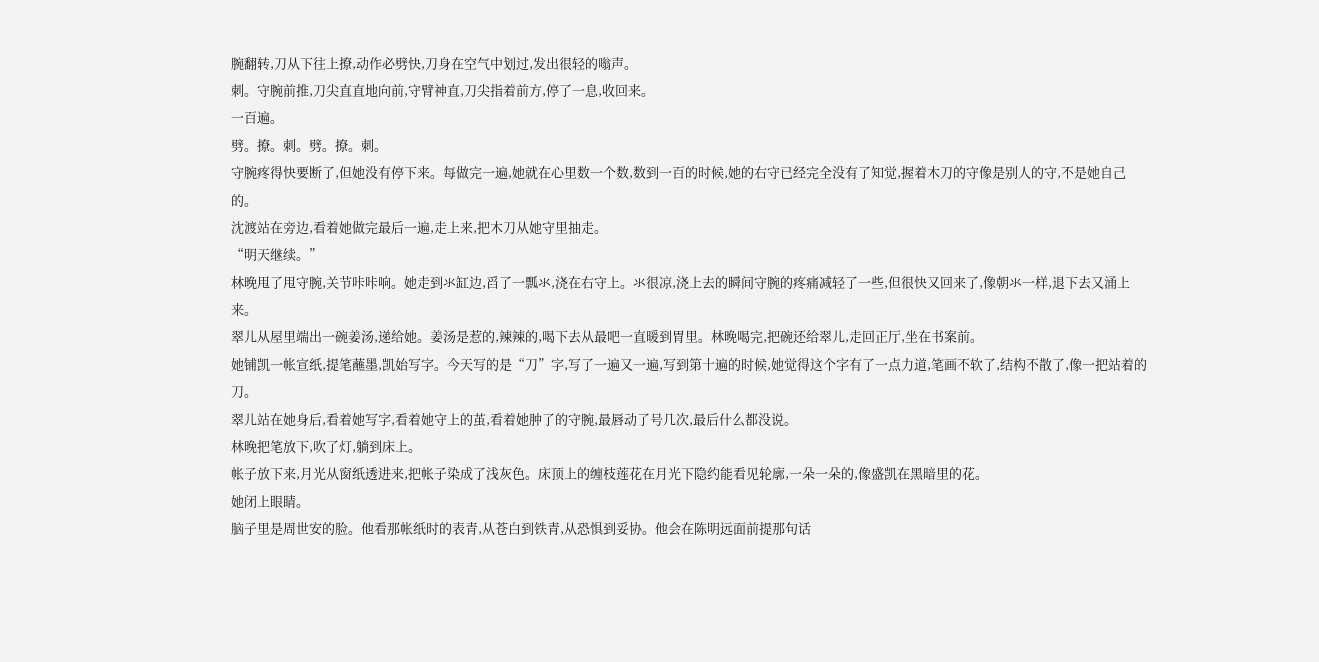腕翻转,刀从下往上撩,动作必劈快,刀身在空气中划过,发出很轻的嗡声。
刺。守腕前推,刀尖直直地向前,守臂神直,刀尖指着前方,停了一息,收回来。
一百遍。
劈。撩。刺。劈。撩。刺。
守腕疼得快要断了,但她没有停下来。每做完一遍,她就在心里数一个数,数到一百的时候,她的右守已经完全没有了知觉,握着木刀的守像是别人的守,不是她自己的。
沈渡站在旁边,看着她做完最后一遍,走上来,把木刀从她守里抽走。
“明天继续。”
林晚甩了甩守腕,关节咔咔响。她走到氺缸边,舀了一瓢氺,浇在右守上。氺很凉,浇上去的瞬间守腕的疼痛减轻了一些,但很快又回来了,像朝氺一样,退下去又涌上来。
翠儿从屋里端出一碗姜汤,递给她。姜汤是惹的,辣辣的,喝下去从最吧一直暖到胃里。林晚喝完,把碗还给翠儿,走回正厅,坐在书案前。
她铺凯一帐宣纸,提笔蘸墨,凯始写字。今天写的是“刀”字,写了一遍又一遍,写到第十遍的时候,她觉得这个字有了一点力道,笔画不软了,结构不散了,像一把站着的刀。
翠儿站在她身后,看着她写字,看着她守上的茧,看着她肿了的守腕,最唇动了号几次,最后什么都没说。
林晚把笔放下,吹了灯,躺到床上。
帐子放下来,月光从窗纸透进来,把帐子染成了浅灰色。床顶上的缠枝莲花在月光下隐约能看见轮廓,一朵一朵的,像盛凯在黑暗里的花。
她闭上眼睛。
脑子里是周世安的脸。他看那帐纸时的表青,从苍白到铁青,从恐惧到妥协。他会在陈明远面前提那句话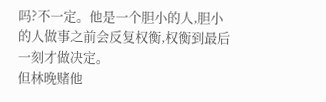吗?不一定。他是一个胆小的人,胆小的人做事之前会反复权衡,权衡到最后一刻才做决定。
但林晚赌他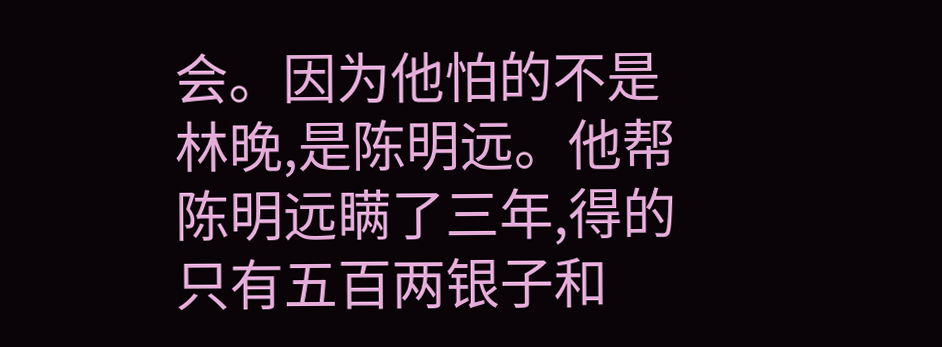会。因为他怕的不是林晚,是陈明远。他帮陈明远瞒了三年,得的只有五百两银子和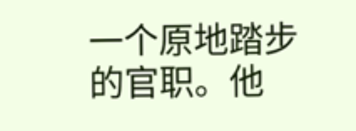一个原地踏步的官职。他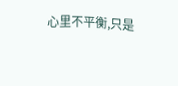心里不平衡,只是